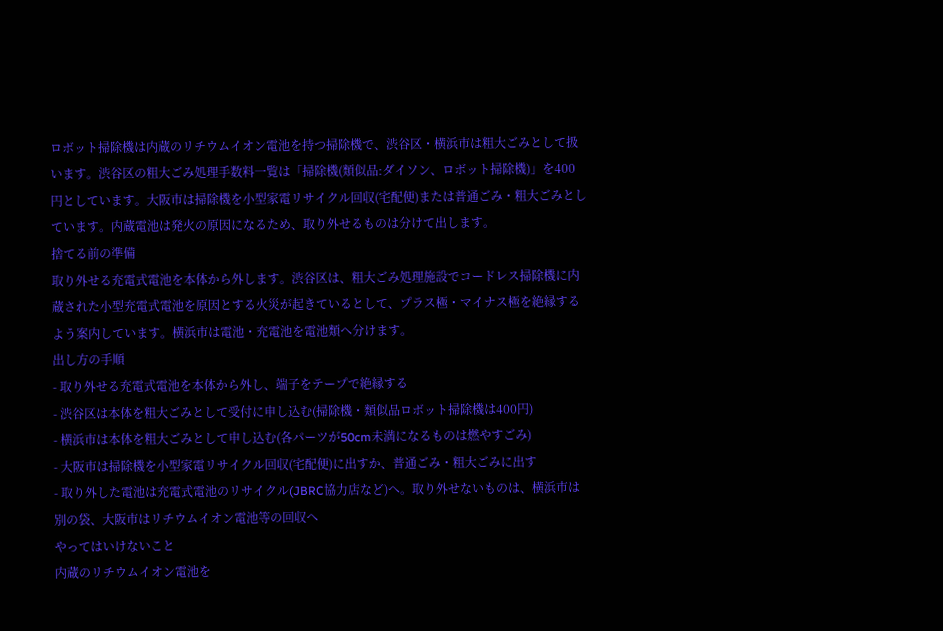ロボット掃除機は内蔵のリチウムイオン電池を持つ掃除機で、渋谷区・横浜市は粗大ごみとして扱います。渋谷区の粗大ごみ処理手数料一覧は「掃除機(類似品:ダイソン、ロボット掃除機)」を400円としています。大阪市は掃除機を小型家電リサイクル回収(宅配便)または普通ごみ・粗大ごみとしています。内蔵電池は発火の原因になるため、取り外せるものは分けて出します。
捨てる前の準備
取り外せる充電式電池を本体から外します。渋谷区は、粗大ごみ処理施設でコードレス掃除機に内蔵された小型充電式電池を原因とする火災が起きているとして、プラス極・マイナス極を絶縁するよう案内しています。横浜市は電池・充電池を電池類へ分けます。
出し方の手順
- 取り外せる充電式電池を本体から外し、端子をテープで絶縁する
- 渋谷区は本体を粗大ごみとして受付に申し込む(掃除機・類似品ロボット掃除機は400円)
- 横浜市は本体を粗大ごみとして申し込む(各パーツが50cm未満になるものは燃やすごみ)
- 大阪市は掃除機を小型家電リサイクル回収(宅配便)に出すか、普通ごみ・粗大ごみに出す
- 取り外した電池は充電式電池のリサイクル(JBRC協力店など)へ。取り外せないものは、横浜市は別の袋、大阪市はリチウムイオン電池等の回収へ
やってはいけないこと
内蔵のリチウムイオン電池を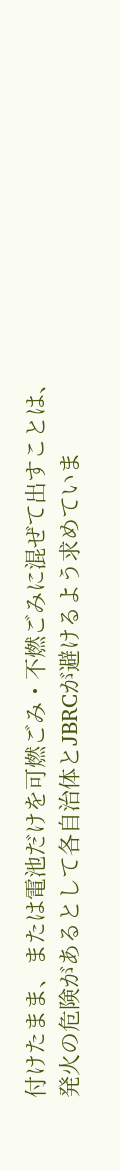付けたまま、または電池だけを可燃ごみ・不燃ごみに混ぜて出すことは、発火の危険があるとして各自治体とJBRCが避けるよう求めていま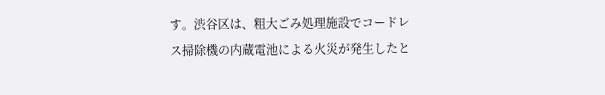す。渋谷区は、粗大ごみ処理施設でコードレス掃除機の内蔵電池による火災が発生したと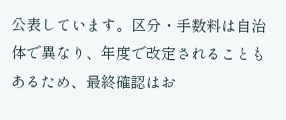公表しています。区分・手数料は自治体で異なり、年度で改定されることもあるため、最終確認はお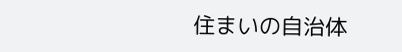住まいの自治体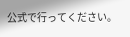公式で行ってください。